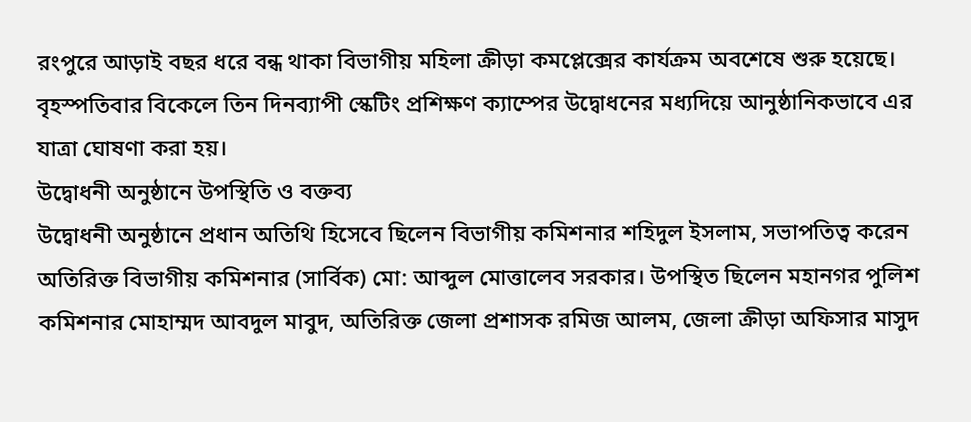রংপুরে আড়াই বছর ধরে বন্ধ থাকা বিভাগীয় মহিলা ক্রীড়া কমপ্লেক্সের কার্যক্রম অবশেষে শুরু হয়েছে। বৃহস্পতিবার বিকেলে তিন দিনব্যাপী স্কেটিং প্রশিক্ষণ ক্যাম্পের উদ্বোধনের মধ্যদিয়ে আনুষ্ঠানিকভাবে এর যাত্রা ঘোষণা করা হয়।
উদ্বোধনী অনুষ্ঠানে উপস্থিতি ও বক্তব্য
উদ্বোধনী অনুষ্ঠানে প্রধান অতিথি হিসেবে ছিলেন বিভাগীয় কমিশনার শহিদুল ইসলাম, সভাপতিত্ব করেন অতিরিক্ত বিভাগীয় কমিশনার (সার্বিক) মো: আব্দুল মোত্তালেব সরকার। উপস্থিত ছিলেন মহানগর পুলিশ কমিশনার মোহাম্মদ আবদুল মাবুদ, অতিরিক্ত জেলা প্রশাসক রমিজ আলম, জেলা ক্রীড়া অফিসার মাসুদ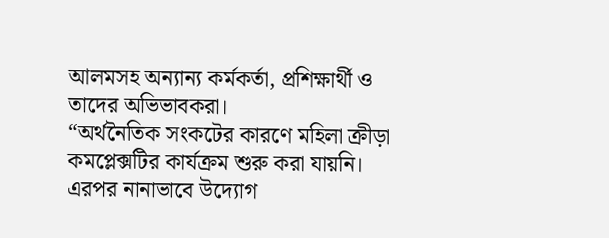আলমসহ অন্যান্য কর্মকর্তা, প্রশিক্ষার্থী ও তাদের অভিভাবকরা।
“অর্থনৈতিক সংকটের কারণে মহিলা ক্রীড়া কমপ্লেক্সটির কার্যক্রম শুরু করা যায়নি। এরপর নানাভাবে উদ্যোগ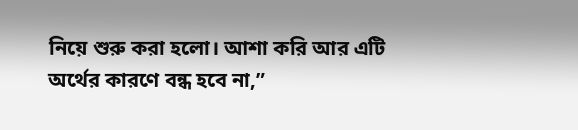নিয়ে শুরু করা হলো। আশা করি আর এটি অর্থের কারণে বন্ধ হবে না,”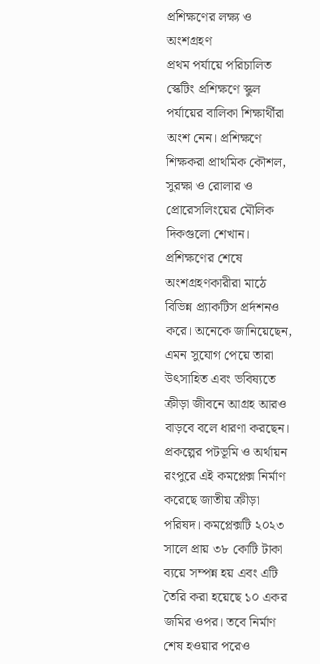প্রশিক্ষণের লক্ষ্য ও অংশগ্রহণ
প্রথম পর্যায়ে পরিচালিত স্কেটিং প্রশিক্ষণে স্কুল পর্যায়ের বালিকা শিক্ষার্থীরা অংশ নেন। প্রশিক্ষণে শিক্ষকরা প্রাথমিক কৌশল, সুরক্ষা ও রোলার ও প্রোরেসলিংয়ের মৌলিক দিকগুলো শেখান। প্রশিক্ষণের শেষে অংশগ্রহণকারীরা মাঠে বিভিন্ন প্র্যাকটিস প্রর্দশনও করে। অনেকে জানিয়েছেন, এমন সুযোগ পেয়ে তারা উৎসাহিত এবং ভবিষ্যতে ক্রীড়া জীবনে আগ্রহ আরও বাড়বে বলে ধারণা করছেন।
প্রকল্পের পটভূমি ও অর্থায়ন
রংপুরে এই কমপ্লেক্স নির্মাণ করেছে জাতীয় ক্রীড়া পরিষদ। কমপ্লেক্সটি ২০২৩ সালে প্রায় ৩৮ কোটি টাকা ব্যয়ে সম্পন্ন হয় এবং এটি তৈরি করা হয়েছে ১০ একর জমির ওপর। তবে নির্মাণ শেষ হওয়ার পরেও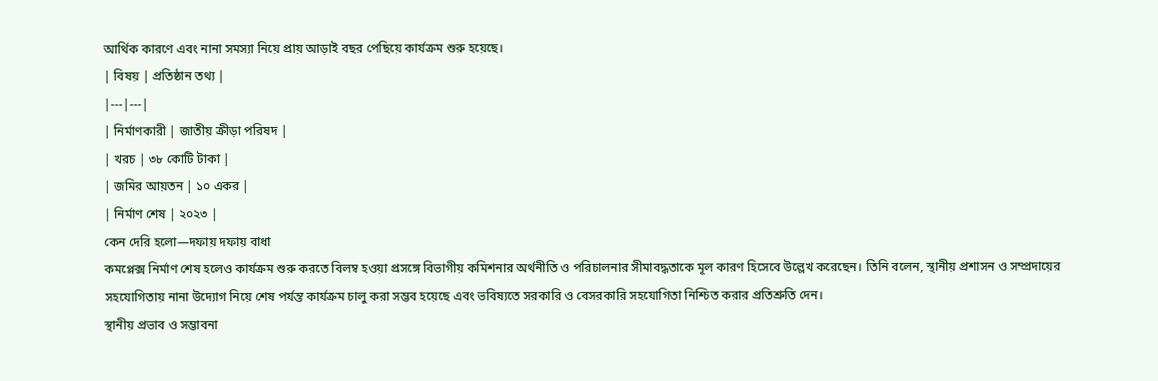আর্থিক কারণে এবং নানা সমস্যা নিয়ে প্রায় আড়াই বছর পেছিয়ে কার্যক্রম শুরু হয়েছে।
| বিষয় | প্রতিষ্ঠান তথ্য |
|---|---|
| নির্মাণকারী | জাতীয় ক্রীড়া পরিষদ |
| খরচ | ৩৮ কোটি টাকা |
| জমির আয়তন | ১০ একর |
| নির্মাণ শেষ | ২০২৩ |
কেন দেরি হলো—দফায় দফায় বাধা
কমপ্লেক্স নির্মাণ শেষ হলেও কার্যক্রম শুরু করতে বিলম্ব হওয়া প্রসঙ্গে বিভাগীয় কমিশনার অর্থনীতি ও পরিচালনার সীমাবদ্ধতাকে মূল কারণ হিসেবে উল্লেখ করেছেন। তিনি বলেন, স্থানীয় প্রশাসন ও সম্প্রদায়ের সহযোগিতায় নানা উদ্যোগ নিয়ে শেষ পর্যন্ত কার্যক্রম চালু করা সম্ভব হয়েছে এবং ভবিষ্যতে সরকারি ও বেসরকারি সহযোগিতা নিশ্চিত করার প্রতিশ্রুতি দেন।
স্থানীয় প্রভাব ও সম্ভাবনা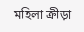মহিলা ক্রীড়া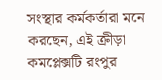সংস্থার কর্মকর্তারা মনে করছেন, এই ক্রীড়া কমপ্লেক্সটি রংপুর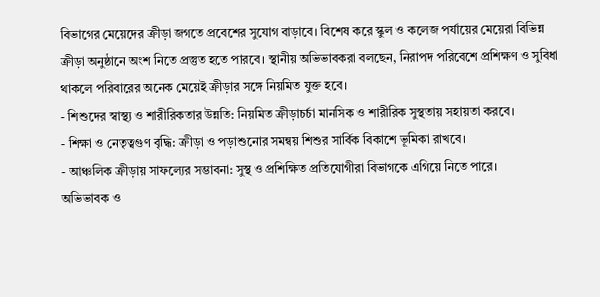বিভাগের মেয়েদের ক্রীড়া জগতে প্রবেশের সুযোগ বাড়াবে। বিশেষ করে স্কুল ও কলেজ পর্যায়ের মেয়েরা বিভিন্ন ক্রীড়া অনুষ্ঠানে অংশ নিতে প্রস্তুত হতে পারবে। স্থানীয় অভিভাবকরা বলছেন, নিরাপদ পরিবেশে প্রশিক্ষণ ও সুবিধা থাকলে পরিবারের অনেক মেয়েই ক্রীড়ার সঙ্গে নিয়মিত যুক্ত হবে।
- শিশুদের স্বাস্থ্য ও শারীরিকতার উন্নতি: নিয়মিত ক্রীড়াচর্চা মানসিক ও শারীরিক সুস্থতায় সহায়তা করবে।
- শিক্ষা ও নেতৃত্বগুণ বৃদ্ধি: ক্রীড়া ও পড়াশুনোর সমন্বয় শিশুর সার্বিক বিকাশে ভূমিকা রাখবে।
- আঞ্চলিক ক্রীড়ায় সাফল্যের সম্ভাবনা: সুস্থ ও প্রশিক্ষিত প্রতিযোগীরা বিভাগকে এগিয়ে নিতে পারে।
অভিভাবক ও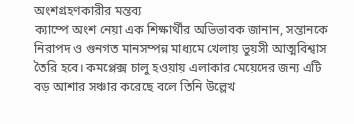অংশগ্রহণকারীর মন্তব্য
ক্যাম্পে অংশ নেয়া এক শিক্ষার্থীর অভিভাবক জানান, সন্তানকে নিরাপদ ও গুনগত মানসম্পন্ন মাধ্যমে খেলায় ভুয়সী আত্মবিশ্বাস তৈরি হবে। কমপ্লেক্স চালু হওয়ায় এলাকার মেয়েদের জন্য এটি বড় আশার সঞ্চার করেছে বলে তিনি উল্লেখ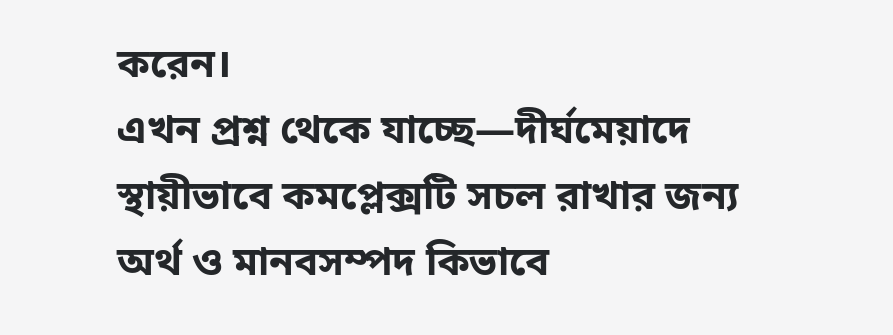করেন।
এখন প্রশ্ন থেকে যাচ্ছে—দীর্ঘমেয়াদে স্থায়ীভাবে কমপ্লেক্সটি সচল রাখার জন্য অর্থ ও মানবসম্পদ কিভাবে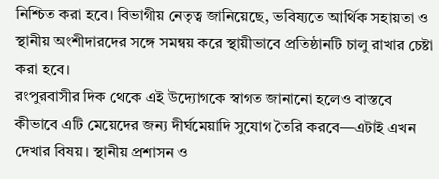নিশ্চিত করা হবে। বিভাগীয় নেতৃত্ব জানিয়েছে, ভবিষ্যতে আর্থিক সহায়তা ও স্থানীয় অংশীদারদের সঙ্গে সমন্বয় করে স্থায়ীভাবে প্রতিষ্ঠানটি চালু রাখার চেষ্টা করা হবে।
রংপুরবাসীর দিক থেকে এই উদ্যোগকে স্বাগত জানানো হলেও বাস্তবে কীভাবে এটি মেয়েদের জন্য দীর্ঘমেয়াদি সুযোগ তৈরি করবে—এটাই এখন দেখার বিষয়। স্থানীয় প্রশাসন ও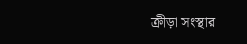ক্রীড়া সংস্থার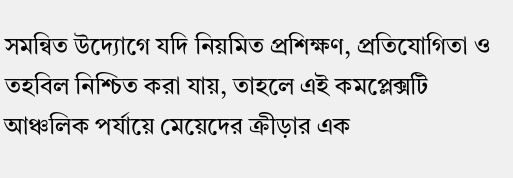সমন্বিত উদ্যোগে যদি নিয়মিত প্রশিক্ষণ, প্রতিযোগিতা ও তহবিল নিশ্চিত করা যায়, তাহলে এই কমপ্লেক্সটি আঞ্চলিক পর্যায়ে মেয়েদের ক্রীড়ার এক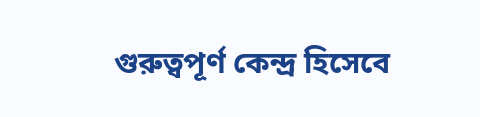গুরুত্বপূর্ণ কেন্দ্র হিসেবে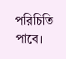পরিচিতি পাবে।